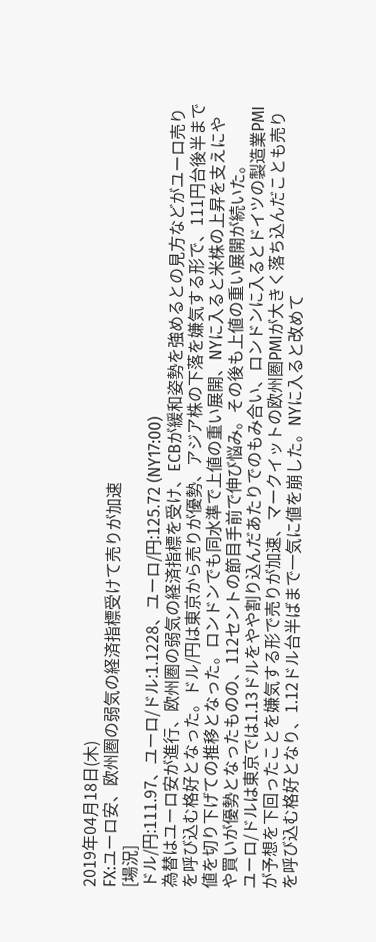2019年04月18日(木)
FX:ユーロ安、欧州圏の弱気の経済指標受けて売りが加速
[場況]
ドル/円:111.97、ユーロ/ドル:1.1228、ユーロ/円:125.72 (NY17:00)
為替はユーロ安が進行、欧州圏の弱気の経済指標を受け、ECBが緩和姿勢を強めるとの見方などがユーロ売りを呼び込む格好となった。ドル/円は東京から売りが優勢、アジア株の下落を嫌気する形で、111円台後半まで値を切り下げての推移となった。ロンドンでも同水準で上値の重い展開、NYに入ると米株の上昇を支えにやや買いが優勢となったものの、112セントの節目手前で伸び悩み。その後も上値の重い展開が続いた。
ユーロ/ドルは東京では1.13ドルをやや割り込んだあたりでのもみ合い、ロンドンに入るとドイツの製造業PMIが予想を下回ったことを嫌気する形で売りが加速、マークイットの欧州圏PMIが大きく落ち込んだことも売りを呼び込む格好となり、1.12ドル台半ばまで一気に値を崩した。NYに入ると改めて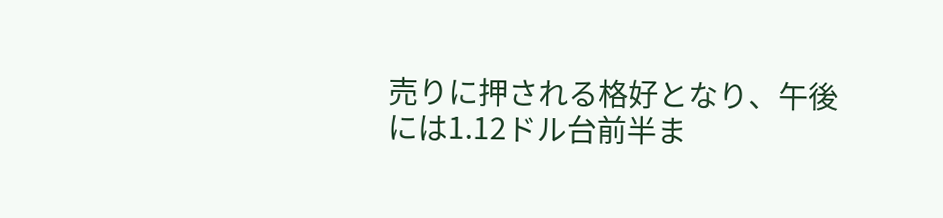売りに押される格好となり、午後には1.12ドル台前半ま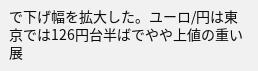で下げ幅を拡大した。ユーロ/円は東京では126円台半ばでやや上値の重い展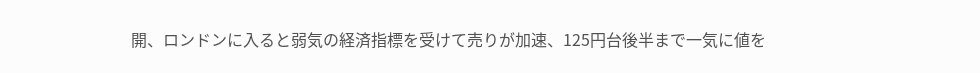開、ロンドンに入ると弱気の経済指標を受けて売りが加速、125円台後半まで一気に値を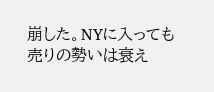崩した。NYに入っても売りの勢いは衰え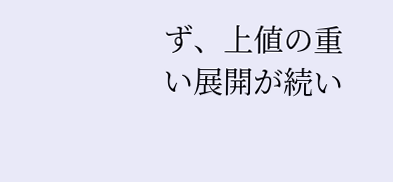ず、上値の重い展開が続い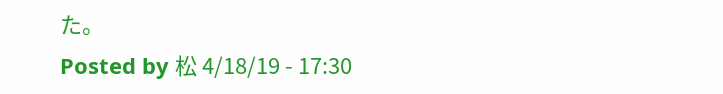た。
Posted by 松 4/18/19 - 17:30